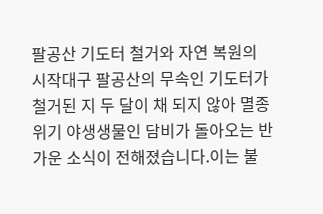팔공산 기도터 철거와 자연 복원의 시작대구 팔공산의 무속인 기도터가 철거된 지 두 달이 채 되지 않아 멸종위기 야생생물인 담비가 돌아오는 반가운 소식이 전해졌습니다.이는 불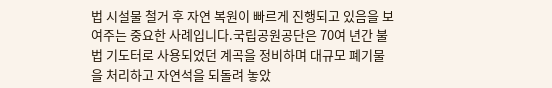법 시설물 철거 후 자연 복원이 빠르게 진행되고 있음을 보여주는 중요한 사례입니다.국립공원공단은 70여 년간 불법 기도터로 사용되었던 계곡을 정비하며 대규모 폐기물을 처리하고 자연석을 되돌려 놓았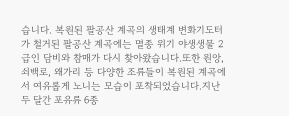습니다. 복원된 팔공산 계곡의 생태계 변화기도터가 철거된 팔공산 계곡에는 멸종 위기 야생생물 2급인 담비와 참매가 다시 찾아왔습니다.또한 원앙, 쇠백로, 왜가리 등 다양한 조류들이 복원된 계곡에서 여유롭게 노니는 모습이 포착되었습니다.지난 두 달간 포유류 6종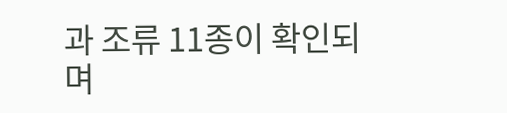과 조류 11종이 확인되며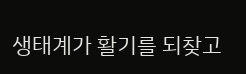생태계가 활기를 되찾고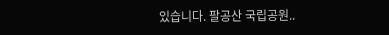있습니다. 팔공산 국립공원..